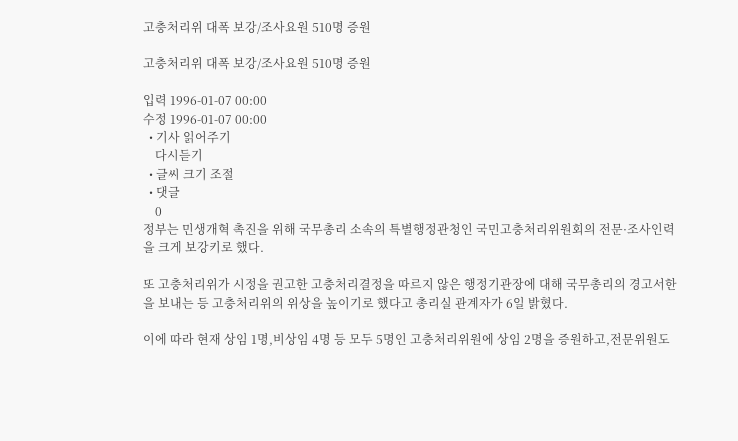고충처리위 대폭 보강/조사요원 510명 증원

고충처리위 대폭 보강/조사요원 510명 증원

입력 1996-01-07 00:00
수정 1996-01-07 00:00
  • 기사 읽어주기
    다시듣기
  • 글씨 크기 조절
  • 댓글
    0
정부는 민생개혁 촉진을 위해 국무총리 소속의 특별행정관청인 국민고충처리위원회의 전문·조사인력을 크게 보강키로 했다.

또 고충처리위가 시정을 권고한 고충처리결정을 따르지 않은 행정기관장에 대해 국무총리의 경고서한을 보내는 등 고충처리위의 위상을 높이기로 했다고 총리실 관계자가 6일 밝혔다.

이에 따라 현재 상임 1명,비상임 4명 등 모두 5명인 고충처리위원에 상임 2명을 증원하고,전문위원도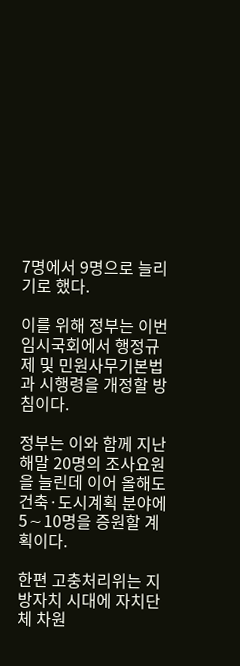7명에서 9명으로 늘리기로 했다.

이를 위해 정부는 이번 임시국회에서 행정규제 및 민원사무기본법과 시행령을 개정할 방침이다.

정부는 이와 함께 지난해말 20명의 조사요원을 늘린데 이어 올해도 건축·도시계획 분야에 5∼10명을 증원할 계획이다.

한편 고충처리위는 지방자치 시대에 자치단체 차원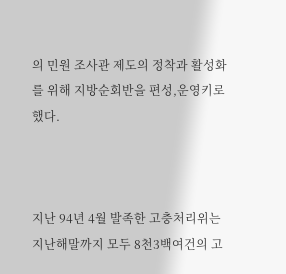의 민원 조사관 제도의 정착과 활성화를 위해 지방순회반을 편성,운영키로 했다.



지난 94년 4월 발족한 고충처리위는 지난해말까지 모두 8천3백여건의 고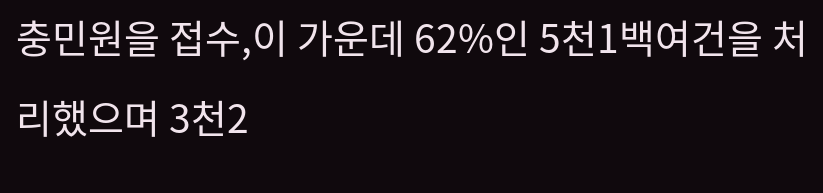충민원을 접수,이 가운데 62%인 5천1백여건을 처리했으며 3천2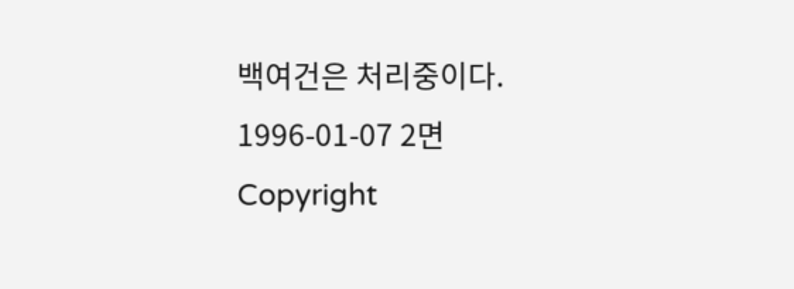백여건은 처리중이다.
1996-01-07 2면
Copyright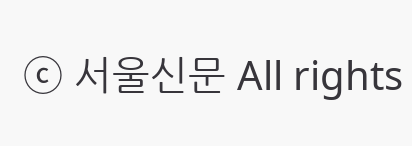ⓒ 서울신문 All rights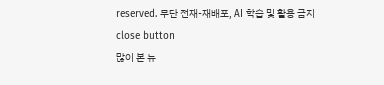reserved. 무단 전재-재배포, AI 학습 및 활용 금지
close button
많이 본 뉴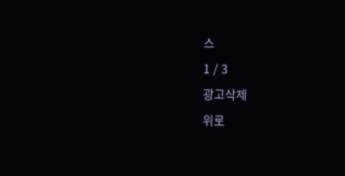스
1 / 3
광고삭제
위로